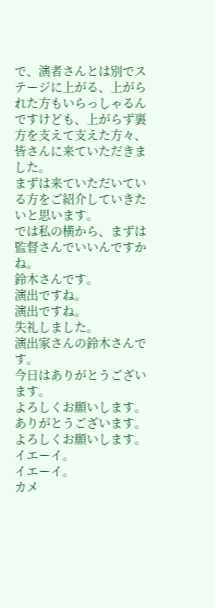で、演者さんとは別でステージに上がる、上がられた方もいらっしゃるんですけども、上がらず裏方を支えて支えた方々、皆さんに来ていただきました。
まずは来ていただいている方をご紹介していきたいと思います。
では私の横から、まずは監督さんでいいんですかね。
鈴木さんです。
演出ですね。
演出ですね。
失礼しました。
演出家さんの鈴木さんです。
今日はありがとうございます。
よろしくお願いします。
ありがとうございます。
よろしくお願いします。
イエーイ。
イエーイ。
カメ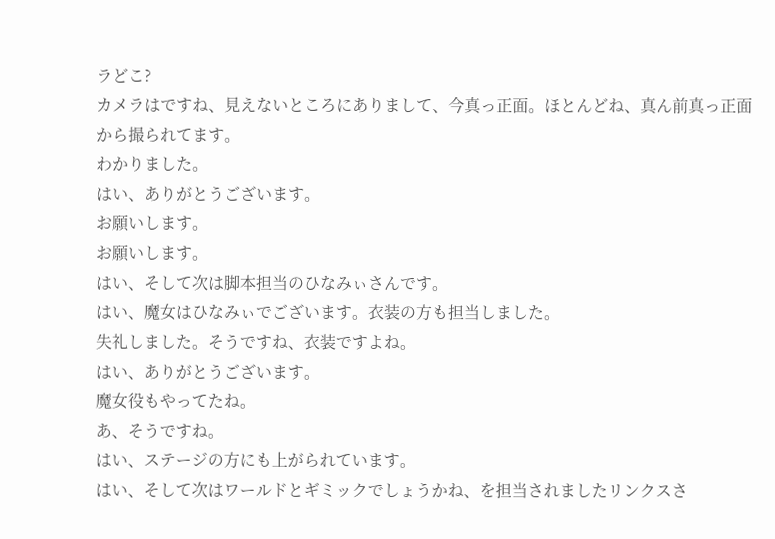ラどこ?
カメラはですね、見えないところにありまして、今真っ正面。ほとんどね、真ん前真っ正面から撮られてます。
わかりました。
はい、ありがとうございます。
お願いします。
お願いします。
はい、そして次は脚本担当のひなみぃさんです。
はい、魔女はひなみぃでございます。衣装の方も担当しました。
失礼しました。そうですね、衣装ですよね。
はい、ありがとうございます。
魔女役もやってたね。
あ、そうですね。
はい、ステージの方にも上がられています。
はい、そして次はワールドとギミックでしょうかね、を担当されましたリンクスさ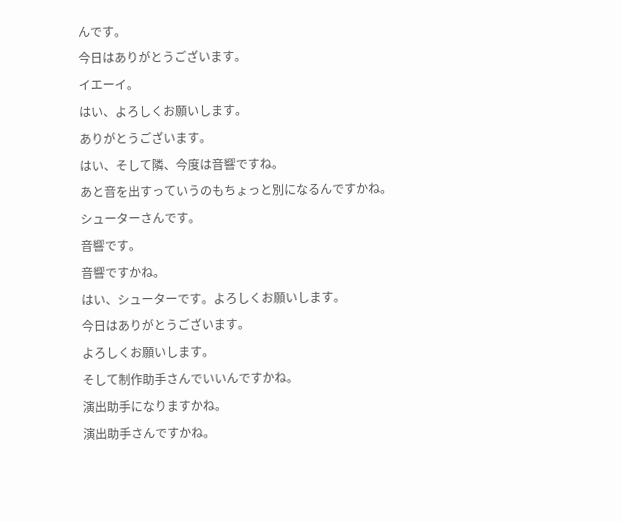んです。
今日はありがとうございます。
イエーイ。
はい、よろしくお願いします。
ありがとうございます。
はい、そして隣、今度は音響ですね。
あと音を出すっていうのもちょっと別になるんですかね。
シューターさんです。
音響です。
音響ですかね。
はい、シューターです。よろしくお願いします。
今日はありがとうございます。
よろしくお願いします。
そして制作助手さんでいいんですかね。
演出助手になりますかね。
演出助手さんですかね。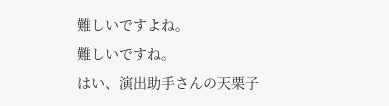難しいですよね。
難しいですね。
はい、演出助手さんの天栗子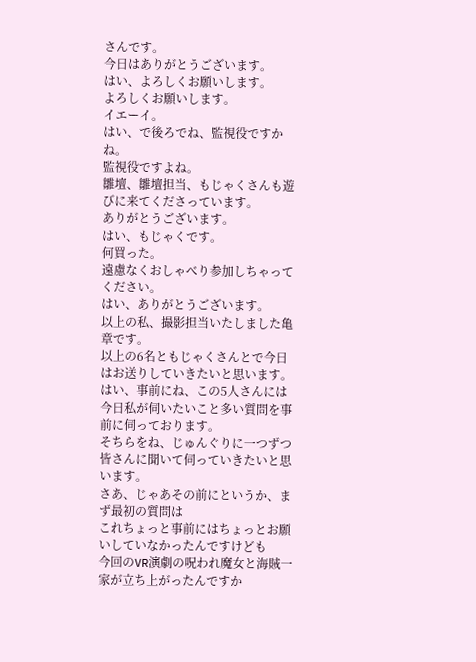さんです。
今日はありがとうございます。
はい、よろしくお願いします。
よろしくお願いします。
イエーイ。
はい、で後ろでね、監視役ですかね。
監視役ですよね。
雛壇、雛壇担当、もじゃくさんも遊びに来てくださっています。
ありがとうございます。
はい、もじゃくです。
何買った。
遠慮なくおしゃべり参加しちゃってください。
はい、ありがとうございます。
以上の私、撮影担当いたしました亀章です。
以上の6名ともじゃくさんとで今日はお送りしていきたいと思います。
はい、事前にね、この5人さんには
今日私が伺いたいこと多い質問を事前に伺っております。
そちらをね、じゅんぐりに一つずつ皆さんに聞いて伺っていきたいと思います。
さあ、じゃあその前にというか、まず最初の質問は
これちょっと事前にはちょっとお願いしていなかったんですけども
今回のVR演劇の呪われ魔女と海賊一家が立ち上がったんですか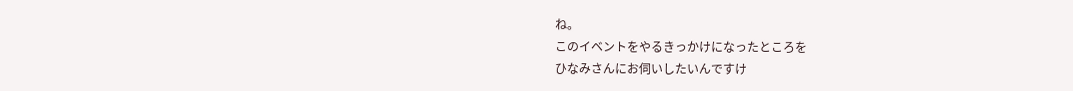ね。
このイベントをやるきっかけになったところを
ひなみさんにお伺いしたいんですけ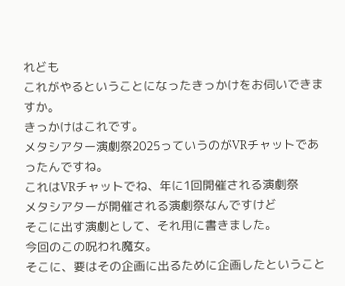れども
これがやるということになったきっかけをお伺いできますか。
きっかけはこれです。
メタシアター演劇祭2025っていうのがVRチャットであったんですね。
これはVRチャットでね、年に1回開催される演劇祭
メタシアターが開催される演劇祭なんですけど
そこに出す演劇として、それ用に書きました。
今回のこの呪われ魔女。
そこに、要はその企画に出るために企画したということ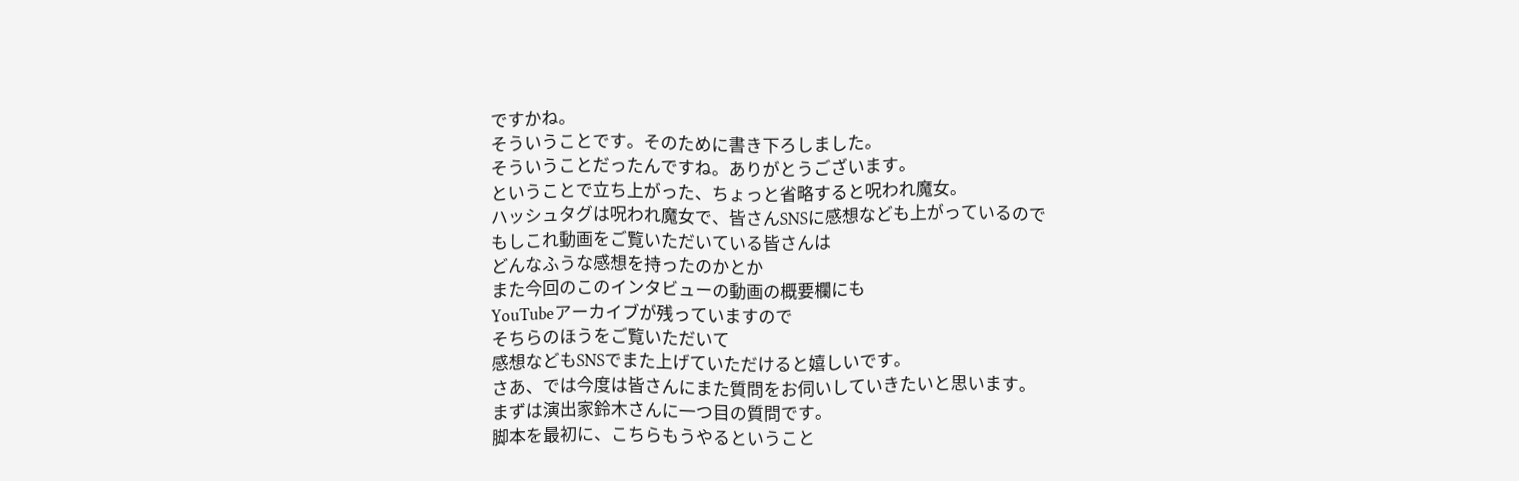ですかね。
そういうことです。そのために書き下ろしました。
そういうことだったんですね。ありがとうございます。
ということで立ち上がった、ちょっと省略すると呪われ魔女。
ハッシュタグは呪われ魔女で、皆さんSNSに感想なども上がっているので
もしこれ動画をご覧いただいている皆さんは
どんなふうな感想を持ったのかとか
また今回のこのインタビューの動画の概要欄にも
YouTubeアーカイブが残っていますので
そちらのほうをご覧いただいて
感想などもSNSでまた上げていただけると嬉しいです。
さあ、では今度は皆さんにまた質問をお伺いしていきたいと思います。
まずは演出家鈴木さんに一つ目の質問です。
脚本を最初に、こちらもうやるということ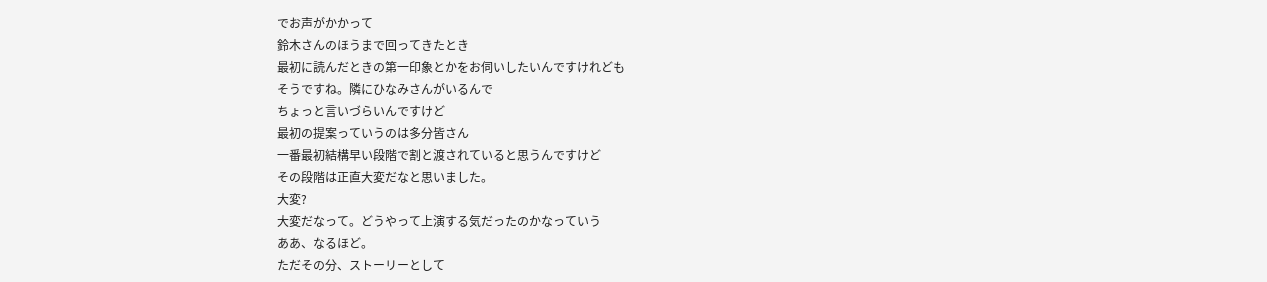でお声がかかって
鈴木さんのほうまで回ってきたとき
最初に読んだときの第一印象とかをお伺いしたいんですけれども
そうですね。隣にひなみさんがいるんで
ちょっと言いづらいんですけど
最初の提案っていうのは多分皆さん
一番最初結構早い段階で割と渡されていると思うんですけど
その段階は正直大変だなと思いました。
大変?
大変だなって。どうやって上演する気だったのかなっていう
ああ、なるほど。
ただその分、ストーリーとして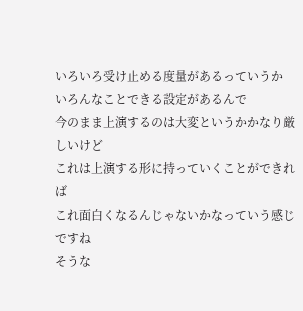いろいろ受け止める度量があるっていうか
いろんなことできる設定があるんで
今のまま上演するのは大変というかかなり厳しいけど
これは上演する形に持っていくことができれば
これ面白くなるんじゃないかなっていう感じですね
そうな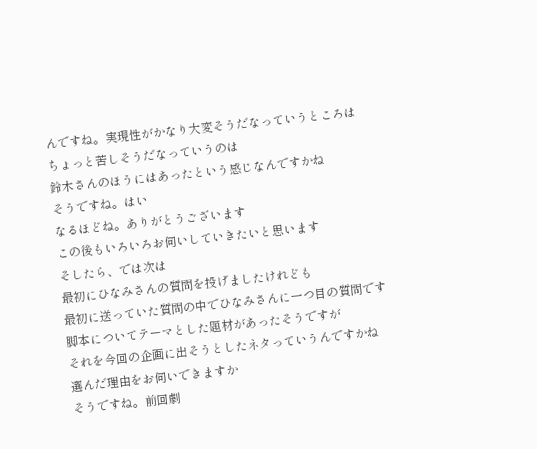んですね。実現性がかなり大変そうだなっていうところは
ちょっと苦しそうだなっていうのは
鈴木さんのほうにはあったという感じなんですかね
そうですね。はい
なるほどね。ありがとうございます
この後もいろいろお伺いしていきたいと思います
そしたら、では次は
最初にひなみさんの質問を投げましたけれども
最初に送っていた質問の中でひなみさんに一つ目の質問です
脚本についてテーマとした題材があったそうですが
それを今回の企画に出そうとしたネタっていうんですかね
選んだ理由をお伺いできますか
そうですね。前回劇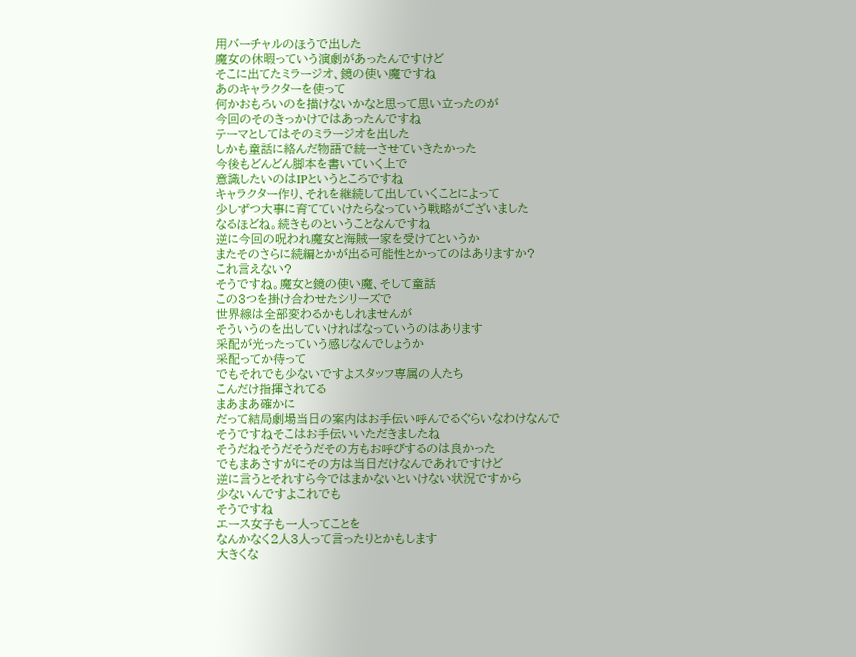用バーチャルのほうで出した
魔女の休暇っていう演劇があったんですけど
そこに出てたミラージオ、鏡の使い魔ですね
あのキャラクターを使って
何かおもろいのを描けないかなと思って思い立ったのが
今回のそのきっかけではあったんですね
テーマとしてはそのミラージオを出した
しかも童話に絡んだ物語で統一させていきたかった
今後もどんどん脚本を書いていく上で
意識したいのはIPというところですね
キャラクター作り、それを継続して出していくことによって
少しずつ大事に育てていけたらなっていう戦略がございました
なるほどね。続きものということなんですね
逆に今回の呪われ魔女と海賊一家を受けてというか
またそのさらに続編とかが出る可能性とかってのはありますか?
これ言えない?
そうですね。魔女と鏡の使い魔、そして童話
この3つを掛け合わせたシリーズで
世界線は全部変わるかもしれませんが
そういうのを出していければなっていうのはあります
采配が光ったっていう感じなんでしょうか
采配ってか待って
でもそれでも少ないですよスタッフ専属の人たち
こんだけ指揮されてる
まあまあ確かに
だって結局劇場当日の案内はお手伝い呼んでるぐらいなわけなんで
そうですねそこはお手伝いいただきましたね
そうだねそうだそうだその方もお呼びするのは良かった
でもまあさすがにその方は当日だけなんであれですけど
逆に言うとそれすら今ではまかないといけない状況ですから
少ないんですよこれでも
そうですね
エース女子も一人ってことを
なんかなく2人3人って言ったりとかもします
大きくな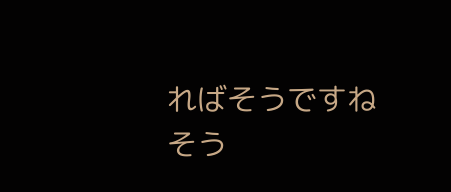ればそうですね
そう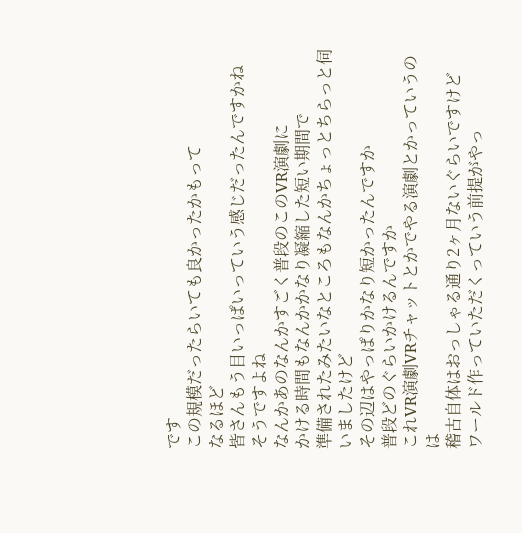です
この規模だったらいても良かったかもって
なるほど
皆さんもう目いっぱいっていう感じだったんですかね
そうですよね
なんかあのなんかすごく普段のこのVR演劇に
かける時間もなんかかなり凝縮した短い期間で
準備されたみたいなところもなんかちょっとちらっと伺いましたけど
その辺はやっぱりかなり短かったんですか
普段どのぐらいかけるんですか
これVR演劇VRチャットとかでやる演劇とかっていうのは
稽古自体はおっしゃる通り2ヶ月ないぐらいですけど
ワールド作っていただくっていう前提がやっ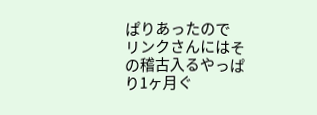ぱりあったので
リンクさんにはその稽古入るやっぱり1ヶ月ぐ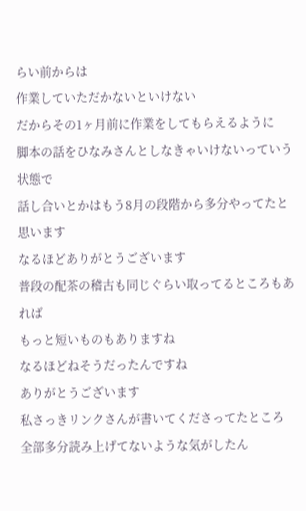らい前からは
作業していただかないといけない
だからその1ヶ月前に作業をしてもらえるように
脚本の話をひなみさんとしなきゃいけないっていう状態で
話し合いとかはもう8月の段階から多分やってたと思います
なるほどありがとうございます
普段の配茶の稽古も同じぐらい取ってるところもあれば
もっと短いものもありますね
なるほどねそうだったんですね
ありがとうございます
私さっきリンクさんが書いてくださってたところ
全部多分読み上げてないような気がしたん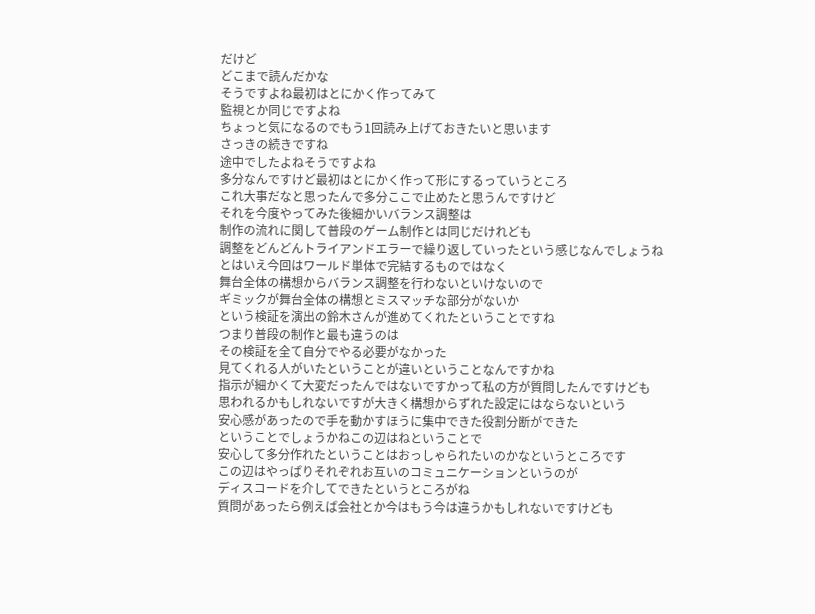だけど
どこまで読んだかな
そうですよね最初はとにかく作ってみて
監視とか同じですよね
ちょっと気になるのでもう1回読み上げておきたいと思います
さっきの続きですね
途中でしたよねそうですよね
多分なんですけど最初はとにかく作って形にするっていうところ
これ大事だなと思ったんで多分ここで止めたと思うんですけど
それを今度やってみた後細かいバランス調整は
制作の流れに関して普段のゲーム制作とは同じだけれども
調整をどんどんトライアンドエラーで繰り返していったという感じなんでしょうね
とはいえ今回はワールド単体で完結するものではなく
舞台全体の構想からバランス調整を行わないといけないので
ギミックが舞台全体の構想とミスマッチな部分がないか
という検証を演出の鈴木さんが進めてくれたということですね
つまり普段の制作と最も違うのは
その検証を全て自分でやる必要がなかった
見てくれる人がいたということが違いということなんですかね
指示が細かくて大変だったんではないですかって私の方が質問したんですけども
思われるかもしれないですが大きく構想からずれた設定にはならないという
安心感があったので手を動かすほうに集中できた役割分断ができた
ということでしょうかねこの辺はねということで
安心して多分作れたということはおっしゃられたいのかなというところです
この辺はやっぱりそれぞれお互いのコミュニケーションというのが
ディスコードを介してできたというところがね
質問があったら例えば会社とか今はもう今は違うかもしれないですけども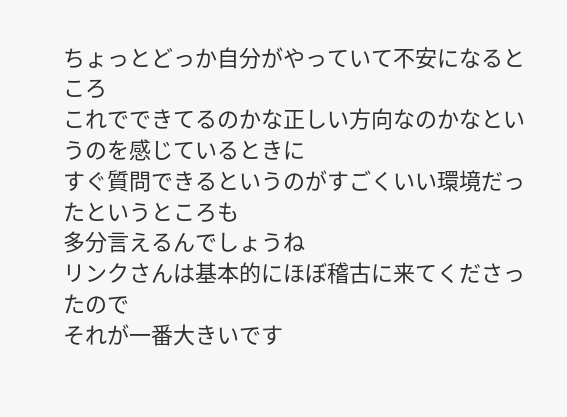ちょっとどっか自分がやっていて不安になるところ
これでできてるのかな正しい方向なのかなというのを感じているときに
すぐ質問できるというのがすごくいい環境だったというところも
多分言えるんでしょうね
リンクさんは基本的にほぼ稽古に来てくださったので
それが一番大きいです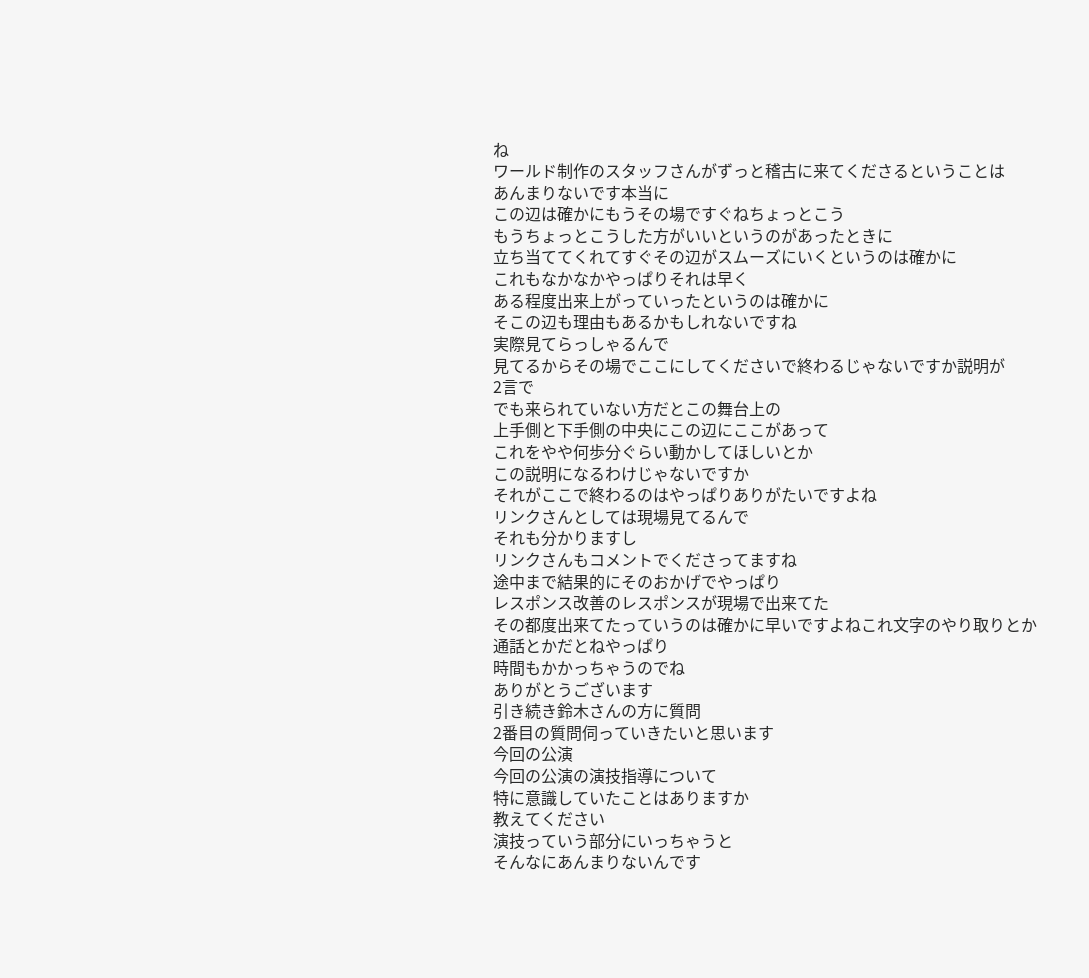ね
ワールド制作のスタッフさんがずっと稽古に来てくださるということは
あんまりないです本当に
この辺は確かにもうその場ですぐねちょっとこう
もうちょっとこうした方がいいというのがあったときに
立ち当ててくれてすぐその辺がスムーズにいくというのは確かに
これもなかなかやっぱりそれは早く
ある程度出来上がっていったというのは確かに
そこの辺も理由もあるかもしれないですね
実際見てらっしゃるんで
見てるからその場でここにしてくださいで終わるじゃないですか説明が
2言で
でも来られていない方だとこの舞台上の
上手側と下手側の中央にこの辺にここがあって
これをやや何歩分ぐらい動かしてほしいとか
この説明になるわけじゃないですか
それがここで終わるのはやっぱりありがたいですよね
リンクさんとしては現場見てるんで
それも分かりますし
リンクさんもコメントでくださってますね
途中まで結果的にそのおかげでやっぱり
レスポンス改善のレスポンスが現場で出来てた
その都度出来てたっていうのは確かに早いですよねこれ文字のやり取りとか
通話とかだとねやっぱり
時間もかかっちゃうのでね
ありがとうございます
引き続き鈴木さんの方に質問
2番目の質問伺っていきたいと思います
今回の公演
今回の公演の演技指導について
特に意識していたことはありますか
教えてください
演技っていう部分にいっちゃうと
そんなにあんまりないんです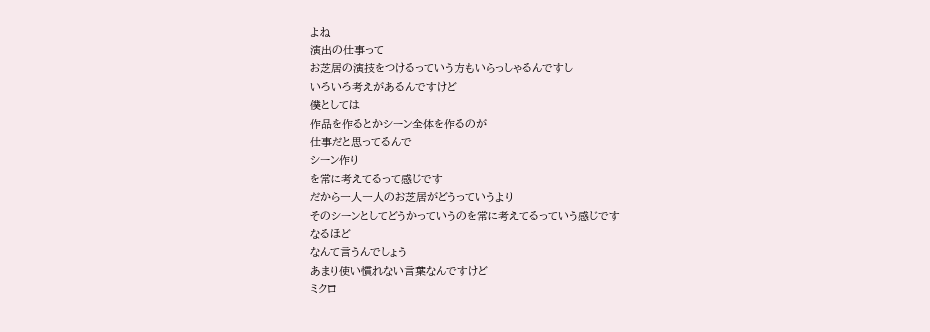よね
演出の仕事って
お芝居の演技をつけるっていう方もいらっしゃるんですし
いろいろ考えがあるんですけど
僕としては
作品を作るとかシーン全体を作るのが
仕事だと思ってるんで
シーン作り
を常に考えてるって感じです
だから一人一人のお芝居がどうっていうより
そのシーンとしてどうかっていうのを常に考えてるっていう感じです
なるほど
なんて言うんでしょう
あまり使い慣れない言葉なんですけど
ミクロ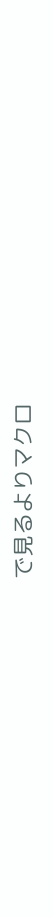で見るよりマクロ